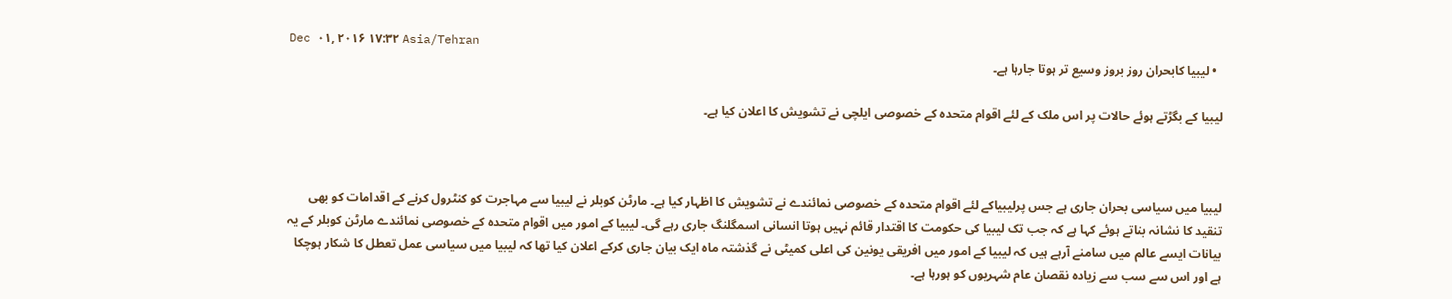Dec ۰۱, ۲۰۱۶ ۱۷:۳۲ Asia/Tehran
  • لیبیا کابحران روز بروز وسیع تر ہوتا جارہا ہے۔

لیبیا کے بگڑتے ہوئے حالات پر اس ملک کے لئے اقوام متحدہ کے خصوصی ایلچی نے تشویش کا اعلان کیا ہے۔



لیبیا میں سیاسی بحران جاری ہے جس پرلیبیاکے لئے اقوام متحدہ کے خصوصی نمائندے نے تشویش کا اظہار کیا ہے۔ مارٹن کوبلر نے لیبیا سے مہاجرت کو کنٹرول کرنے کے اقدامات کو بھی تنقید کا نشانہ بناتے ہوئے کہا ہے کہ جب تک لیبیا کی حکومت کا اقتدار قائم نہیں ہوتا انسانی اسمگلنگ جاری رہے گی۔ لیبیا کے امور میں اقوام متحدہ کے خصوصی نمائندے مارٹن کوبلر کے یہ بیانات ایسے عالم میں سامنے آرہے ہیں کہ لیبیا کے امور میں افریقی یونین کی اعلی کمیٹی نے گذشتہ ماہ ایک بیان جاری کرکے اعلان کیا تھا کہ لیبیا میں سیاسی عمل تعطل کا شکار ہوچکا ہے اور اس سے سب سے زیادہ نقصان عام شہریوں کو ہورہا ہے۔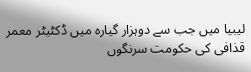لیبیا میں جب سے دوہزار گیارہ میں ڈکٹیٹر معمر قذافی کی حکومت سرنگوں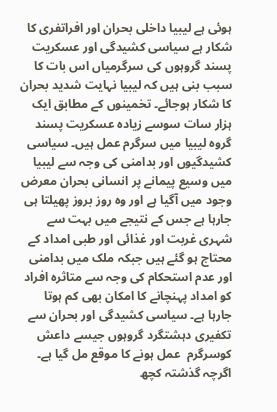ہوئی ہے لیبیا داخلی بحران اور افراتفری کا شکار ہے سیاسی کشیدگی اور عسکریت پسند گروہوں کی سرگرمیاں اس بات کا سبب بنی ہیں کہ لیبیا نہایت شدید بحران کا شکار ہوجائے۔ تخمینوں کے مطابق ایک ہزار سات سوسے زیادہ عسکریت پسند گروہ لیبیا میں سرگرم عمل ہیں۔ سیاسی کشیدگیوں اور بدامنی کی وجہ سے لیبیا میں وسیع پیمانے پر انسانی بحران معرض وجود میں آگیا ہے اور وہ روز بروز پھیلتا ہی جارہا ہے جس کے نتیجے میں بہت سے شہری غربت اور غذائی اور طبی امداد کے محتاج ہو گئے ہیں جبکہ ملک میں بدامنی اور عدم استحکام کی وجہ سے متاثرہ افراد کو امداد پہنچانے کا امکان بھی کم ہوتا جارہا ہے۔ سیاسی کشیدگی اور بحران سے تکفیری دہشتگرد گروہوں جیسے داعش کوسرگرم  عمل ہونے کا موقع مل گیا ہے۔ اگرچہ گذشتہ کچھ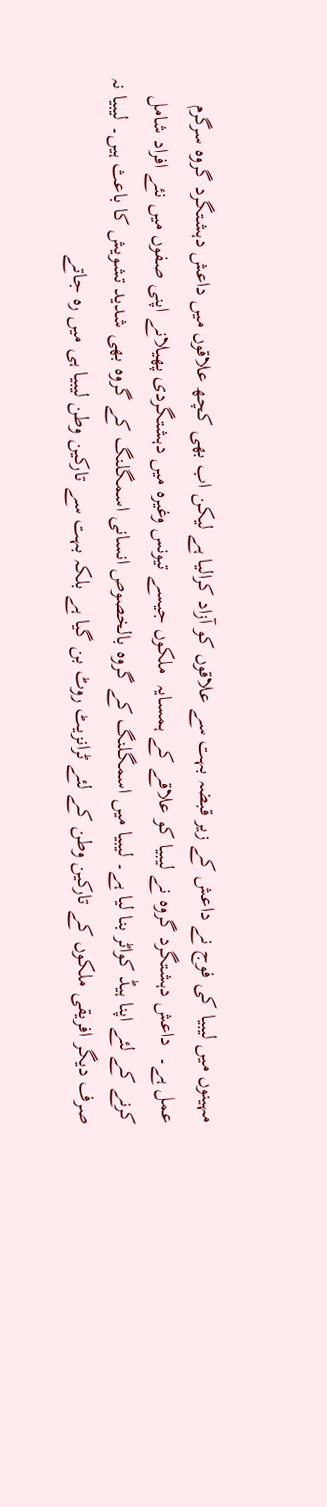مہینوں میں لیبیا کی فوج نے داعش کے زیر قبضہ بہت سے علاقوں کو آزاد کرالیا ہے لیکن اب بھی کچھ علاقوں میں داعش دہشتگرد گروہ سرگرم عمل ہے۔  داعش دہشتگرد گروہ نے لیبیا کو علاقے کے ہمسایہ  ملکوں جیسے تیونس وغیرہ میں دہشتگردی پھیلانے اپنی صفوں میں نئے افراد شامل کرنے کے لئے اپنا ہیڈ کواٹر بنا لیا ہے۔ لیبیا میں اسمگلنگ کے گروہ بالخصوص انسانی اسمگلنگ کے گروہ بھی شدید تشویش کا باعث ہیں۔ لیبیا نہ صرف دیگر افریقی ملکوں کے تارکین وطن کے لئے ٹرانزیٹ روٹ بن گیا ہے بلکہ بہت سے تارکین وطن لیبیا ہی میں رہ جاتے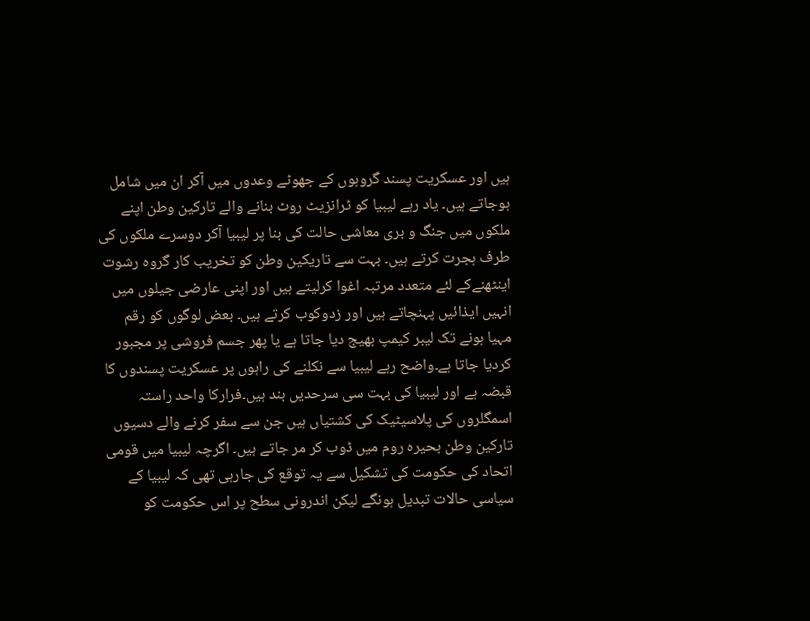ہیں اور عسکریت پسند گروہوں کے جھوٹے وعدوں میں آکر ان میں شامل ہوجاتے ہیں۔ یاد رہے لیبیا کو ٹرانزیٹ روٹ بنانے والے تارکین وطن اپنے ملکوں میں جنگ و بری معاشی حالت کی بنا پر لیبیا آکر دوسرے ملکوں کی طرف ہجرت کرتے ہیں۔ بہت سے تاریکین وطن کو تخریب کار گروہ رشوت اینٹھنےکے لئے متعدد مرتبہ اغوا کرلیتے ہیں اور اپنی عارضی جیلوں میں انہیں ایذائیں پہنچاتے ہیں اور زدوکوب کرتے ہیں۔ بعض لوگوں کو رقم مہیا ہونے تک لیبر کیمپ بھیج دیا جاتا ہے یا پھر جسم فروشی پر مجبور کردیا جاتا ہے۔واضح رہے لیبیا سے نکلنے کی راہوں پر عسکریت پسندوں کا قبضہ ہے اور لیبیا کی بہت سی سرحدیں بند ہیں۔فرارکا واحد راستہ اسمگلروں کی پلاسیٹیک کی کشتیاں ہیں جن سے سفر کرنے والے دسیوں تارکین وطن بحیرہ روم میں ڈوب کر مر جاتے ہیں۔ اگرچہ لیبیا میں قومی اتحاد کی حکومت کی تشکیل سے یہ توقع کی جارہی تھی کہ لیبیا کے سیاسی حالات تبدیل ہونگے لیکن اندرونی سطح پر اس حکومت کو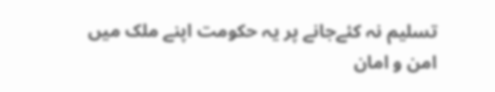تسلیم نہ کئےجانے پر یہ حکومت اپنے ملک میں امن و امان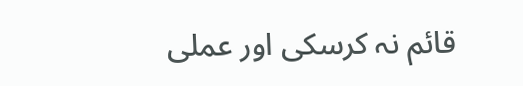قائم نہ کرسکی اور عملی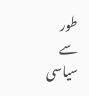طور سے سیاسی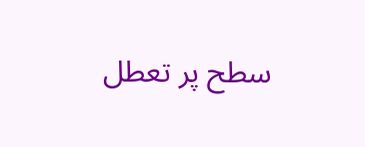سطح پر تعطل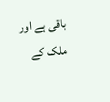باقی ہے اور ملک کے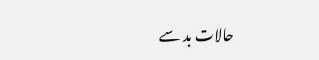حالات بد سے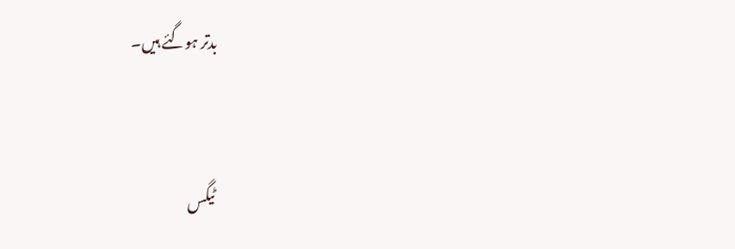بدتر ہوگئے ہیں۔



ٹیگس